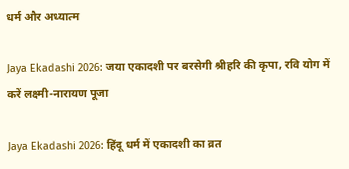धर्म और अध्यात्म

Jaya Ekadashi 2026: जया एकादशी पर बरसेगी श्रीहरि की कृपा, रवि योग में करें लक्ष्मी-नारायण पूजा

Jaya Ekadashi 2026: हिंदू धर्म में एकादशी का व्रत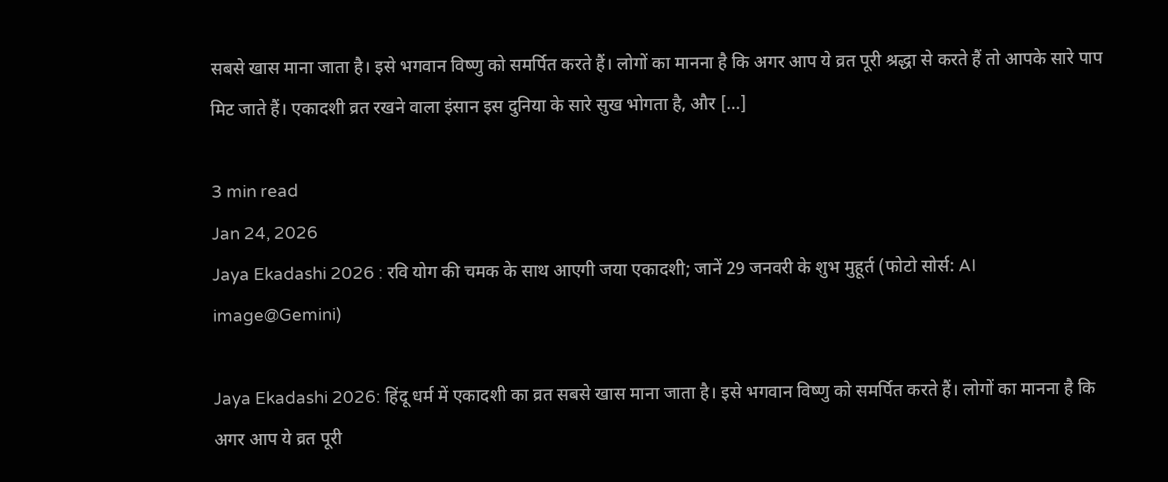सबसे खास माना जाता है। इसे भगवान विष्णु को समर्पित करते हैं। लोगों का मानना है कि अगर आप ये व्रत पूरी श्रद्धा से करते हैं तो आपके सारे पाप मिट जाते हैं। एकादशी व्रत रखने वाला इंसान इस दुनिया के सारे सुख भोगता है, और […]

3 min read
Jan 24, 2026
Jaya Ekadashi 2026 : रवि योग की चमक के साथ आएगी जया एकादशी; जानें 29 जनवरी के शुभ मुहूर्त (फोटो सोर्स: AI image@Gemini)

Jaya Ekadashi 2026: हिंदू धर्म में एकादशी का व्रत सबसे खास माना जाता है। इसे भगवान विष्णु को समर्पित करते हैं। लोगों का मानना है कि अगर आप ये व्रत पूरी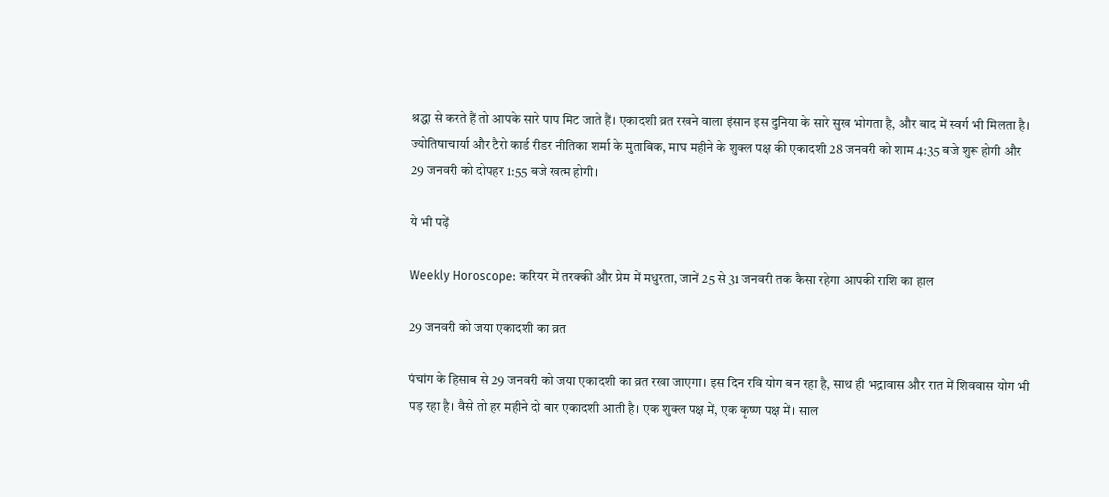श्रद्धा से करते हैं तो आपके सारे पाप मिट जाते हैं। एकादशी व्रत रखने वाला इंसान इस दुनिया के सारे सुख भोगता है, और बाद में स्वर्ग भी मिलता है। ज्योतिषाचार्या और टैरो कार्ड रीडर नीतिका शर्मा के मुताबिक, माघ महीने के शुक्ल पक्ष की एकादशी 28 जनवरी को शाम 4:35 बजे शुरू होगी और 29 जनवरी को दोपहर 1:55 बजे खत्म होगी।

ये भी पढ़ें

Weekly Horoscope: करियर में तरक्की और प्रेम में मधुरता, जानें 25 से 31 जनवरी तक कैसा रहेगा आपकी राशि का हाल

29 जनवरी को जया एकादशी का व्रत

पंचांग के हिसाब से 29 जनवरी को जया एकादशी का व्रत रखा जाएगा। इस दिन रवि योग बन रहा है, साथ ही भद्रावास और रात में शिववास योग भी पड़ रहा है। वैसे तो हर महीने दो बार एकादशी आती है। एक शुक्ल पक्ष में, एक कृष्ण पक्ष में। साल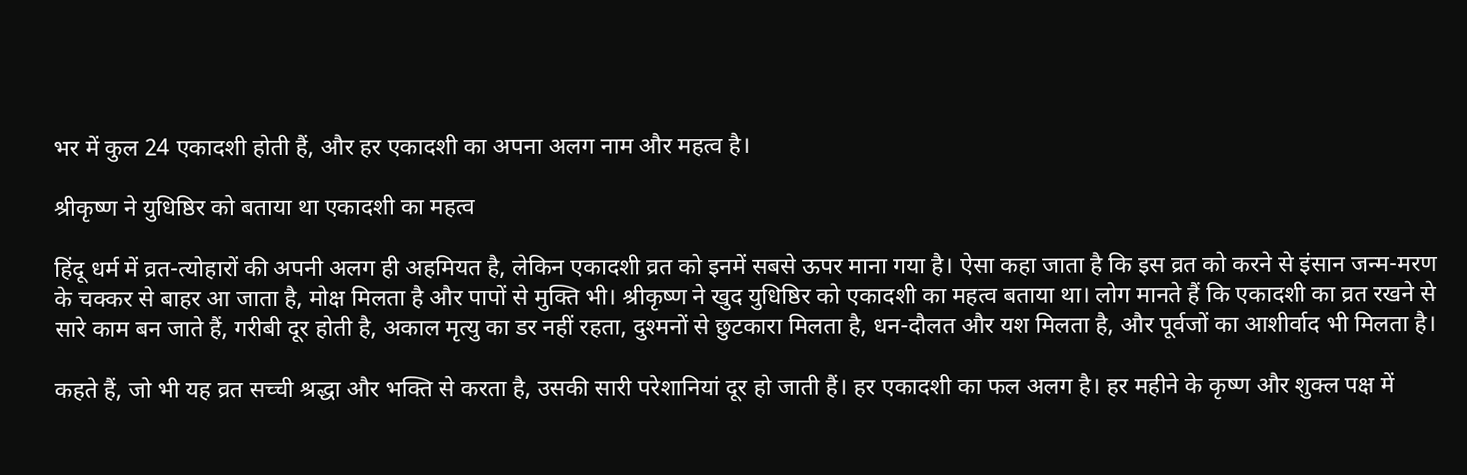भर में कुल 24 एकादशी होती हैं, और हर एकादशी का अपना अलग नाम और महत्व है।

श्रीकृष्ण ने युधिष्ठिर को बताया था एकादशी का महत्व

हिंदू धर्म में व्रत-त्योहारों की अपनी अलग ही अहमियत है, लेकिन एकादशी व्रत को इनमें सबसे ऊपर माना गया है। ऐसा कहा जाता है कि इस व्रत को करने से इंसान जन्म-मरण के चक्कर से बाहर आ जाता है, मोक्ष मिलता है और पापों से मुक्ति भी। श्रीकृष्ण ने खुद युधिष्ठिर को एकादशी का महत्व बताया था। लोग मानते हैं कि एकादशी का व्रत रखने से सारे काम बन जाते हैं, गरीबी दूर होती है, अकाल मृत्यु का डर नहीं रहता, दुश्मनों से छुटकारा मिलता है, धन-दौलत और यश मिलता है, और पूर्वजों का आशीर्वाद भी मिलता है।

कहते हैं, जो भी यह व्रत सच्ची श्रद्धा और भक्ति से करता है, उसकी सारी परेशानियां दूर हो जाती हैं। हर एकादशी का फल अलग है। हर महीने के कृष्ण और शुक्ल पक्ष में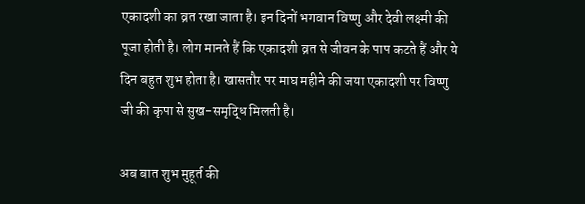एकादशी का व्रत रखा जाता है। इन दिनों भगवान विष्णु और देवी लक्ष्मी की पूजा होती है। लोग मानते हैं कि एकादशी व्रत से जीवन के पाप कटते हैं और ये दिन बहुत शुभ होता है। खासतौर पर माघ महीने की जया एकादशी पर विष्णु जी की कृपा से सुख-समृद्धि मिलती है।

अब बात शुभ मुहूर्त की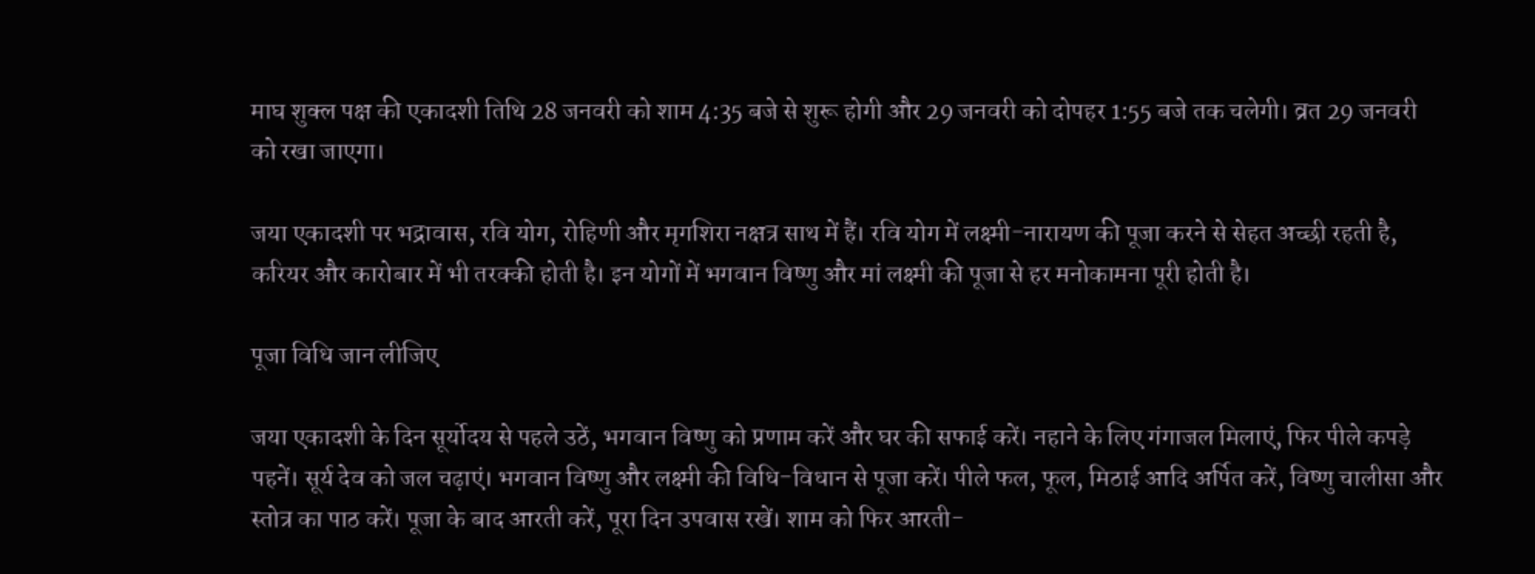माघ शुक्ल पक्ष की एकादशी तिथि 28 जनवरी को शाम 4:35 बजे से शुरू होगी और 29 जनवरी को दोपहर 1:55 बजे तक चलेगी। व्रत 29 जनवरी को रखा जाएगा।

जया एकादशी पर भद्रावास, रवि योग, रोहिणी और मृगशिरा नक्षत्र साथ में हैं। रवि योग में लक्ष्मी-नारायण की पूजा करने से सेहत अच्छी रहती है, करियर और कारोबार में भी तरक्की होती है। इन योगों में भगवान विष्णु और मां लक्ष्मी की पूजा से हर मनोकामना पूरी होती है।

पूजा विधि जान लीजिए

जया एकादशी के दिन सूर्योदय से पहले उठें, भगवान विष्णु को प्रणाम करें और घर की सफाई करें। नहाने के लिए गंगाजल मिलाएं, फिर पीले कपड़े पहनें। सूर्य देव को जल चढ़ाएं। भगवान विष्णु और लक्ष्मी की विधि-विधान से पूजा करें। पीले फल, फूल, मिठाई आदि अर्पित करें, विष्णु चालीसा और स्तोत्र का पाठ करें। पूजा के बाद आरती करें, पूरा दिन उपवास रखें। शाम को फिर आरती-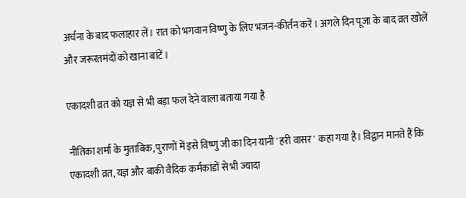अर्चना के बाद फलाहार लें। रात को भगवान विष्णु के लिए भजन-कीर्तन करें। अगले दिन पूजा के बाद व्रत खोलें और जरूरतमंदों को खाना बांटें।

एकादशी व्रत को यज्ञ से भी बड़ा फल देने वाला बताया गया है

नीतिका शर्मा के मुताबिक, पुराणों में इसे विष्णु जी का दिन यानी 'हरी वासर' कहा गया है। विद्वान मानते हैं कि एकादशी व्रत, यज्ञ और बाकी वैदिक कर्मकांडों से भी ज्यादा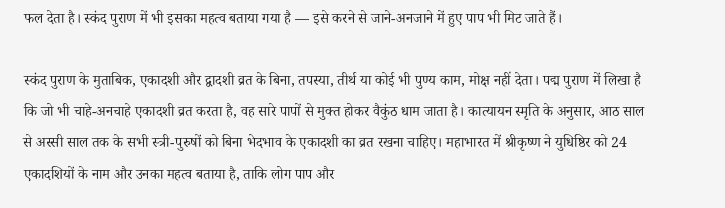फल देता है। स्कंद पुराण में भी इसका महत्व बताया गया है — इसे करने से जाने-अनजाने में हुए पाप भी मिट जाते हैं।

स्कंद पुराण के मुताबिक, एकादशी और द्वादशी व्रत के बिना, तपस्या, तीर्थ या कोई भी पुण्य काम, मोक्ष नहीं देता। पद्म पुराण में लिखा है कि जो भी चाहे-अनचाहे एकादशी व्रत करता है, वह सारे पापों से मुक्त होकर वैकुंठ धाम जाता है। कात्यायन स्मृति के अनुसार, आठ साल से अस्सी साल तक के सभी स्त्री-पुरुषों को बिना भेदभाव के एकादशी का व्रत रखना चाहिए। महाभारत में श्रीकृष्ण ने युधिष्ठिर को 24 एकादशियों के नाम और उनका महत्व बताया है, ताकि लोग पाप और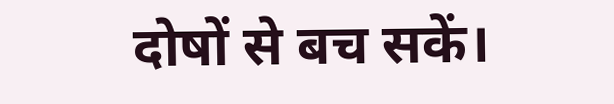दोषों से बच सकें।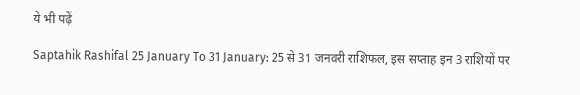ये भी पढ़ें

Saptahik Rashifal 25 January To 31 January: 25 से 31 जनवरी राशिफल, इस सप्ताह इन 3 राशियों पर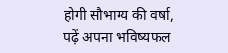होगी सौभाग्य की वर्षा, पढ़ें अपना भविष्यफल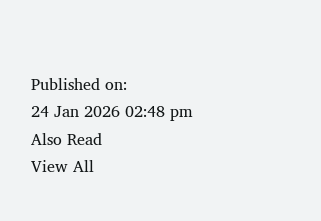Published on:
24 Jan 2026 02:48 pm
Also Read
View All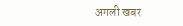अगली खबर